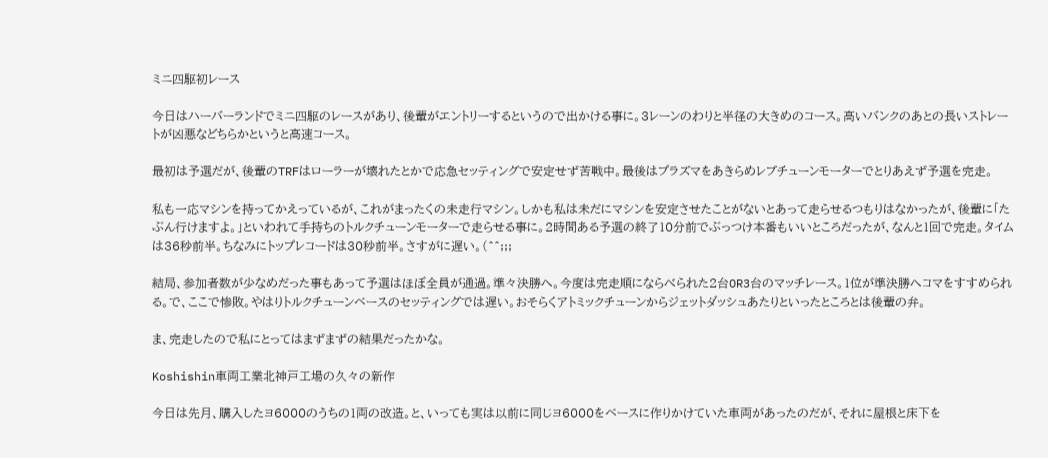ミニ四駆初レース

今日はハーバーランドでミニ四駆のレースがあり、後輩がエントリーするというので出かける事に。3レーンのわりと半径の大きめのコース。高いバンクのあとの長いストレートが凶悪などちらかというと高速コース。

最初は予選だが、後輩のTRFはローラーが壊れたとかで応急セッティングで安定せず苦戦中。最後はプラズマをあきらめレブチューンモーターでとりあえず予選を完走。

私も一応マシンを持ってかえっているが、これがまったくの未走行マシン。しかも私は未だにマシンを安定させたことがないとあって走らせるつもりはなかったが、後輩に「たぶん行けますよ。」といわれて手持ちのトルクチューンモーターで走らせる事に。2時間ある予選の終了10分前でぶっつけ本番もいいところだったが、なんと1回で完走。タイムは36秒前半。ちなみにトップレコードは30秒前半。さすがに遅い。(^^;;;

結局、参加者数が少なめだった事もあって予選はほぼ全員が通過。準々決勝へ。今度は完走順にならべられた2台OR3台のマッチレース。1位が準決勝へコマをすすめられる。で、ここで惨敗。やはりトルクチューンベースのセッティングでは遅い。おそらくアトミックチューンからジェットダッシュあたりといったところとは後輩の弁。

ま、完走したので私にとってはまずまずの結果だったかな。

Koshishin車両工業北神戸工場の久々の新作

今日は先月、購入したヨ6000のうちの1両の改造。と、いっても実は以前に同じヨ6000をベースに作りかけていた車両があったのだが、それに屋根と床下を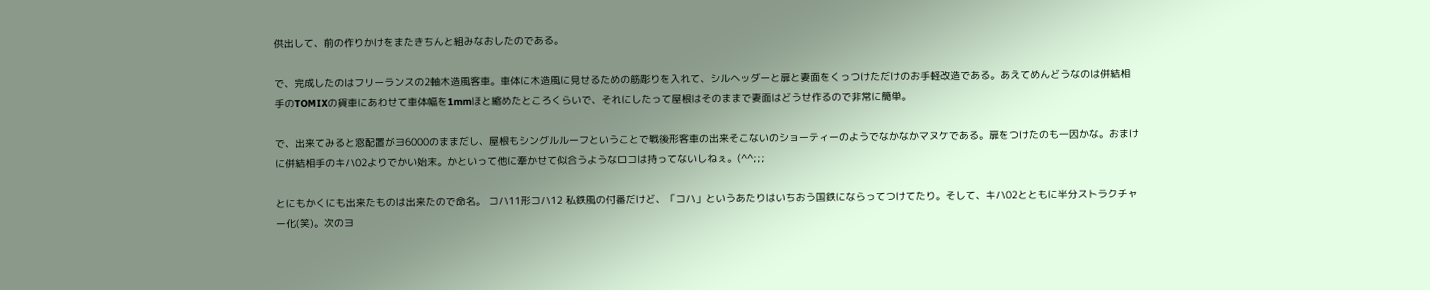供出して、前の作りかけをまたきちんと組みなおしたのである。

で、完成したのはフリーランスの2軸木造風客車。車体に木造風に見せるための筋彫りを入れて、シルヘッダーと扉と妻面をくっつけただけのお手軽改造である。あえてめんどうなのは併結相手のTOMIXの貨車にあわせて車体幅を1mmほと縮めたところくらいで、それにしたって屋根はそのままで妻面はどうせ作るので非常に簡単。

で、出来てみると窓配置がヨ6000のままだし、屋根もシングルルーフということで戦後形客車の出来そこないのショーティーのようでなかなかマヌケである。扉をつけたのも一因かな。おまけに併結相手のキハ02よりでかい始末。かといって他に牽かせて似合うようなロコは持ってないしねぇ。(^^;;;

とにもかくにも出来たものは出来たので命名。 コハ11形コハ12 私鉄風の付番だけど、「コハ」というあたりはいちおう国鉄にならってつけてたり。そして、キハ02とともに半分ストラクチャー化(笑)。次のヨ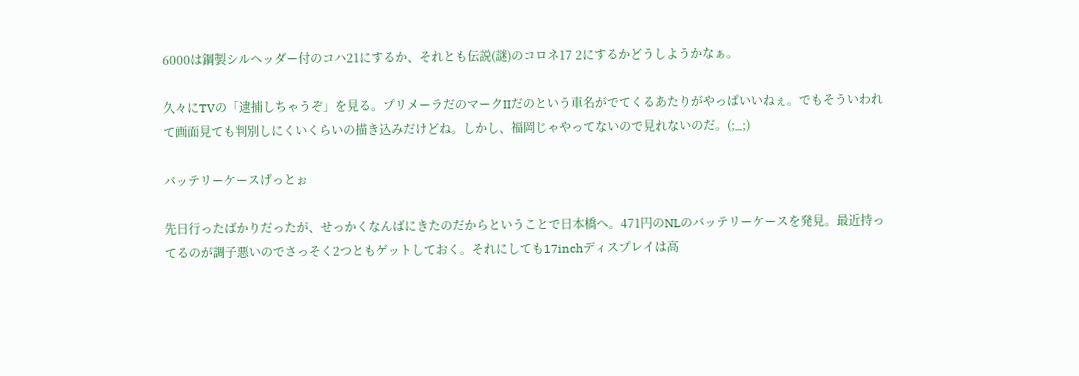6000は鋼製シルヘッダー付のコハ21にするか、それとも伝説(謎)のコロネ17 2にするかどうしようかなぁ。

久々にTVの「逮捕しちゃうぞ」を見る。プリメーラだのマークIIだのという車名がでてくるあたりがやっぱいいねぇ。でもそういわれて画面見ても判別しにくいくらいの描き込みだけどね。しかし、福岡じゃやってないので見れないのだ。(;_;)

バッテリーケースげっとぉ

先日行ったばかりだったが、せっかくなんばにきたのだからということで日本橋へ。471円のNLのバッテリーケースを発見。最近持ってるのが調子悪いのでさっそく2つともゲットしておく。それにしても17inchディスプレイは高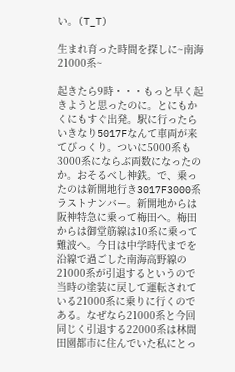い。(T_T)

生まれ育った時間を探しに~南海21000系~

起きたら9時・・・もっと早く起きようと思ったのに。とにもかくにもすぐ出発。駅に行ったらいきなり5017Fなんて車両が来てびっくり。ついに5000系も3000系にならぶ両数になったのか。おそるべし神鉄。で、乗ったのは新開地行き3017F3000系ラストナンバー。新開地からは阪神特急に乗って梅田へ。梅田からは御堂筋線は10系に乗って難波へ。今日は中学時代までを沿線で過ごした南海高野線の21000系が引退するというので当時の塗装に戻して運転されている21000系に乗りに行くのである。なぜなら21000系と今回同じく引退する22000系は林間田園都市に住んでいた私にとっ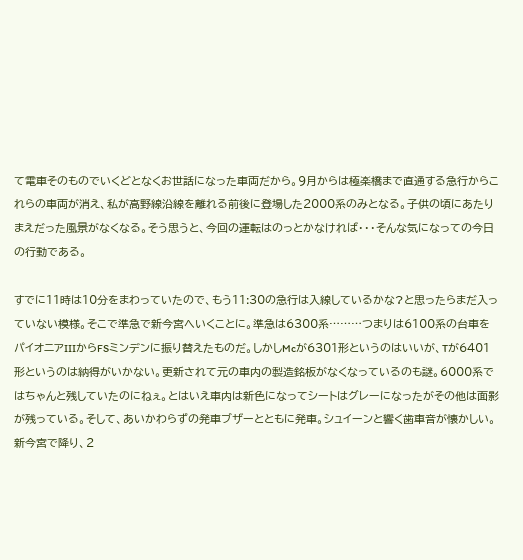て電車そのものでいくどとなくお世話になった車両だから。9月からは極楽橋まで直通する急行からこれらの車両が消え、私が高野線沿線を離れる前後に登場した2000系のみとなる。子供の頃にあたりまえだった風景がなくなる。そう思うと、今回の運転はのっとかなければ・・・そんな気になっての今日の行動である。

すでに11時は10分をまわっていたので、もう11:30の急行は入線しているかな?と思ったらまだ入っていない模様。そこで準急で新今宮へいくことに。準急は6300系………つまりは6100系の台車をパイオニアIIIからFSミンデンに振り替えたものだ。しかしMcが6301形というのはいいが、Tが6401形というのは納得がいかない。更新されて元の車内の製造銘板がなくなっているのも謎。6000系ではちゃんと残していたのにねぇ。とはいえ車内は新色になってシートはグレーになったがその他は面影が残っている。そして、あいかわらずの発車ブザーとともに発車。シュイーンと響く歯車音が懐かしい。新今宮で降り、2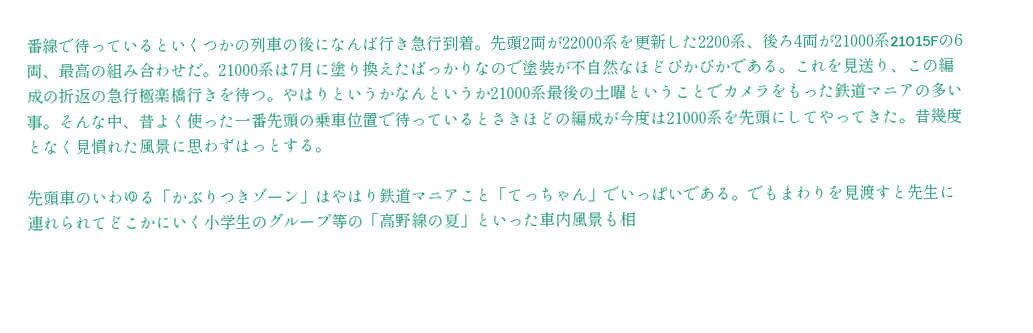番線で待っているといくつかの列車の後になんば行き急行到着。先頭2両が22000系を更新した2200系、後ろ4両が21000系21015Fの6両、最高の組み合わせだ。21000系は7月に塗り換えたばっかりなので塗装が不自然なほどぴかぴかである。これを見送り、この編成の折返の急行極楽橋行きを待つ。やはりというかなんというか21000系最後の土曜ということでカメラをもった鉄道マニアの多い事。そんな中、昔よく使った一番先頭の乗車位置で待っているとさきほどの編成が今度は21000系を先頭にしてやってきた。昔幾度となく見慣れた風景に思わずはっとする。

先頭車のいわゆる「かぶりつきゾーン」はやはり鉄道マニアこと「てっちゃん」でいっぱいである。でもまわりを見渡すと先生に連れられてどこかにいく小学生のグループ等の「高野線の夏」といった車内風景も相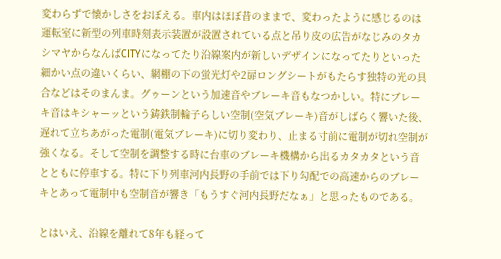変わらずで懐かしさをおぼえる。車内はほぼ昔のままで、変わったように感じるのは運転室に新型の列車時刻表示装置が設置されている点と吊り皮の広告がなじみのタカシマヤからなんばCITYになってたり沿線案内が新しいデザインになってたりといった細かい点の違いくらい、網棚の下の蛍光灯や2扉ロングシートがもたらす独特の光の具合などはそのまんま。グゥーンという加速音やブレーキ音もなつかしい。特にブレーキ音はキシャーッという鋳鉄制輪子らしい空制(空気ブレーキ)音がしばらく響いた後、遅れて立ちあがった電制(電気ブレーキ)に切り変わり、止まる寸前に電制が切れ空制が強くなる。そして空制を調整する時に台車のブレーキ機構から出るカタカタという音とともに停車する。特に下り列車河内長野の手前では下り勾配での高速からのブレーキとあって電制中も空制音が響き「もうすぐ河内長野だなぁ」と思ったものである。

とはいえ、沿線を離れて8年も経って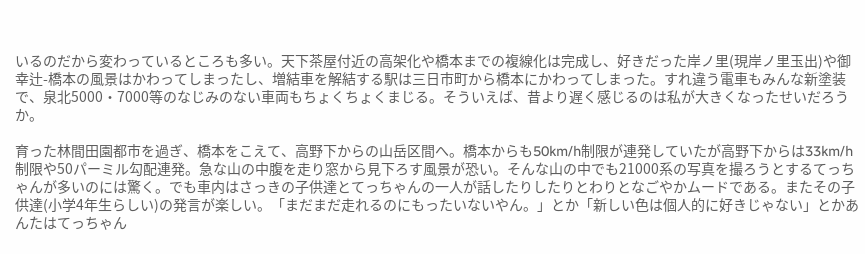いるのだから変わっているところも多い。天下茶屋付近の高架化や橋本までの複線化は完成し、好きだった岸ノ里(現岸ノ里玉出)や御幸辻-橋本の風景はかわってしまったし、増結車を解結する駅は三日市町から橋本にかわってしまった。すれ違う電車もみんな新塗装で、泉北5000・7000等のなじみのない車両もちょくちょくまじる。そういえば、昔より遅く感じるのは私が大きくなったせいだろうか。

育った林間田園都市を過ぎ、橋本をこえて、高野下からの山岳区間へ。橋本からも50km/h制限が連発していたが高野下からは33km/h制限や50パーミル勾配連発。急な山の中腹を走り窓から見下ろす風景が恐い。そんな山の中でも21000系の写真を撮ろうとするてっちゃんが多いのには驚く。でも車内はさっきの子供達とてっちゃんの一人が話したりしたりとわりとなごやかムードである。またその子供達(小学4年生らしい)の発言が楽しい。「まだまだ走れるのにもったいないやん。」とか「新しい色は個人的に好きじゃない」とかあんたはてっちゃん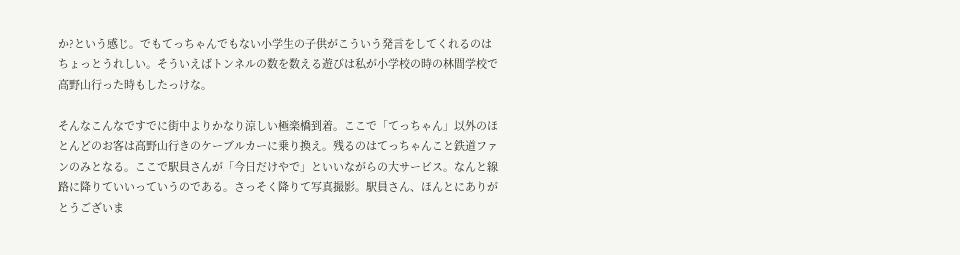か?という感じ。でもてっちゃんでもない小学生の子供がこういう発言をしてくれるのはちょっとうれしい。そういえばトンネルの数を数える遊びは私が小学校の時の林間学校で高野山行った時もしたっけな。

そんなこんなですでに街中よりかなり涼しい極楽橋到着。ここで「てっちゃん」以外のほとんどのお客は高野山行きのケーブルカーに乗り換え。残るのはてっちゃんこと鉄道ファンのみとなる。ここで駅員さんが「今日だけやで」といいながらの大サービス。なんと線路に降りていいっていうのである。さっそく降りて写真撮影。駅員さん、ほんとにありがとうございま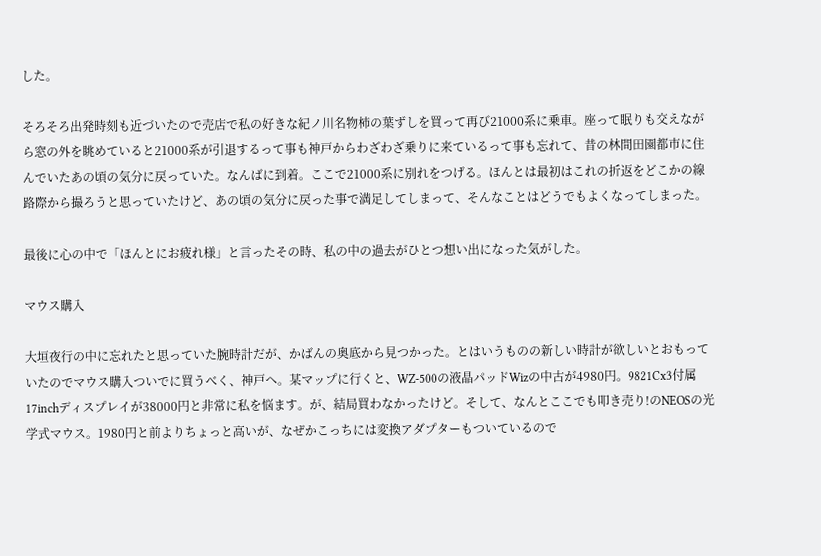した。

そろそろ出発時刻も近づいたので売店で私の好きな紀ノ川名物柿の葉ずしを買って再び21000系に乗車。座って眠りも交えながら窓の外を眺めていると21000系が引退するって事も神戸からわざわざ乗りに来ているって事も忘れて、昔の林間田園都市に住んでいたあの頃の気分に戻っていた。なんばに到着。ここで21000系に別れをつげる。ほんとは最初はこれの折返をどこかの線路際から撮ろうと思っていたけど、あの頃の気分に戻った事で満足してしまって、そんなことはどうでもよくなってしまった。

最後に心の中で「ほんとにお疲れ様」と言ったその時、私の中の過去がひとつ想い出になった気がした。

マウス購入

大垣夜行の中に忘れたと思っていた腕時計だが、かばんの奥底から見つかった。とはいうものの新しい時計が欲しいとおもっていたのでマウス購入ついでに買うべく、神戸へ。某マップに行くと、WZ-500の液晶パッドWizの中古が4980円。9821Cx3付属17inchディスプレイが38000円と非常に私を悩ます。が、結局買わなかったけど。そして、なんとここでも叩き売り!のNEOSの光学式マウス。1980円と前よりちょっと高いが、なぜかこっちには変換アダプターもついているので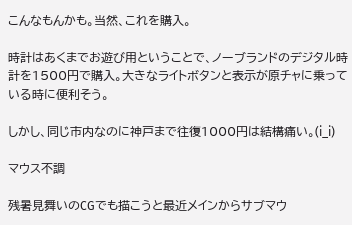こんなもんかも。当然、これを購入。

時計はあくまでお遊び用ということで、ノーブランドのデジタル時計を1500円で購入。大きなライトボタンと表示が原チャに乗っている時に便利そう。

しかし、同じ市内なのに神戸まで往復1000円は結構痛い。(i_i)

マウス不調

残暑見舞いのCGでも描こうと最近メインからサブマウ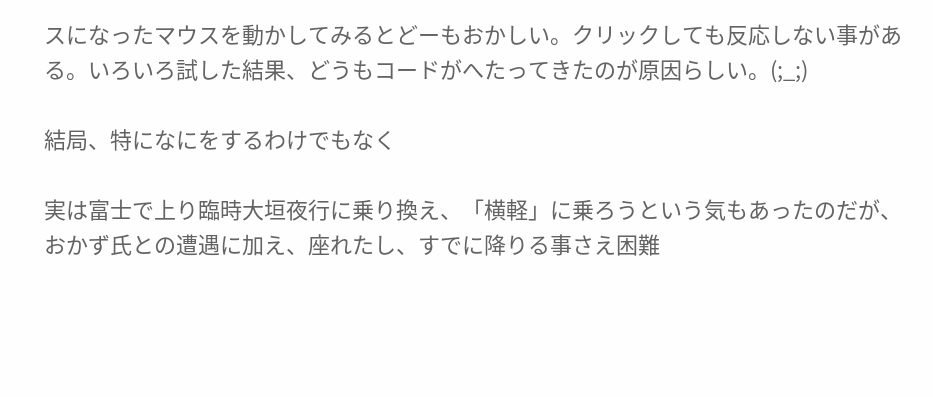スになったマウスを動かしてみるとどーもおかしい。クリックしても反応しない事がある。いろいろ試した結果、どうもコードがへたってきたのが原因らしい。(;_;)

結局、特になにをするわけでもなく

実は富士で上り臨時大垣夜行に乗り換え、「横軽」に乗ろうという気もあったのだが、おかず氏との遭遇に加え、座れたし、すでに降りる事さえ困難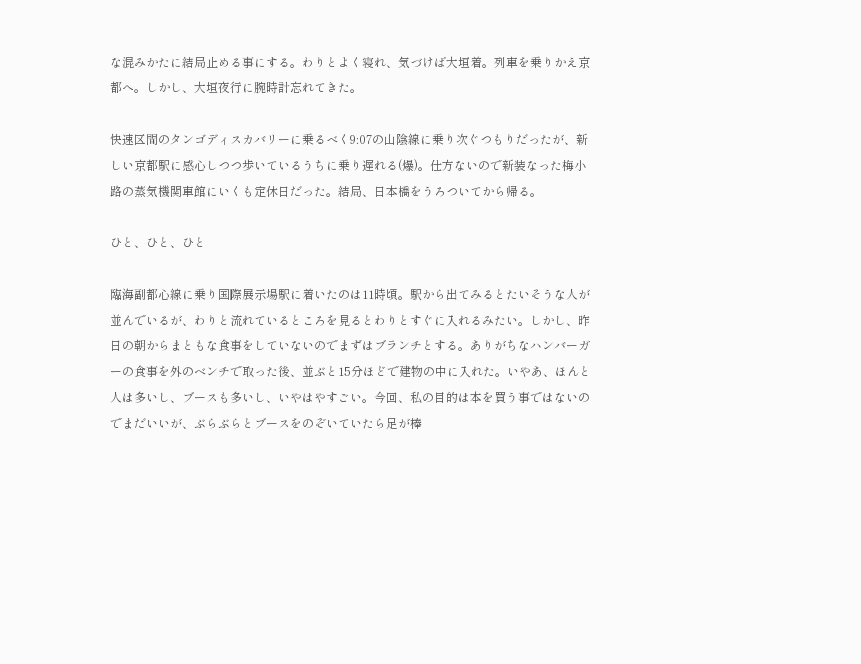な混みかたに結局止める事にする。わりとよく寝れ、気づけば大垣着。列車を乗りかえ京都へ。しかし、大垣夜行に腕時計忘れてきた。

快速区間のタンゴディスカバリーに乗るべく9:07の山陰線に乗り次ぐつもりだったが、新しい京都駅に感心しつつ歩いているうちに乗り遅れる(爆)。仕方ないので新装なった梅小路の蒸気機関車館にいくも定休日だった。結局、日本橋をうろついてから帰る。

ひと、ひと、ひと

臨海副都心線に乗り国際展示場駅に着いたのは11時頃。駅から出てみるとたいそうな人が並んでいるが、わりと流れているところを見るとわりとすぐに入れるみたい。しかし、昨日の朝からまともな食事をしていないのでまずはブランチとする。ありがちなハンバーガーの食事を外のベンチで取った後、並ぶと15分ほどで建物の中に入れた。いやあ、ほんと人は多いし、ブースも多いし、いやはやすごい。今回、私の目的は本を買う事ではないのでまだいいが、ぶらぶらとブースをのぞいていたら足が棒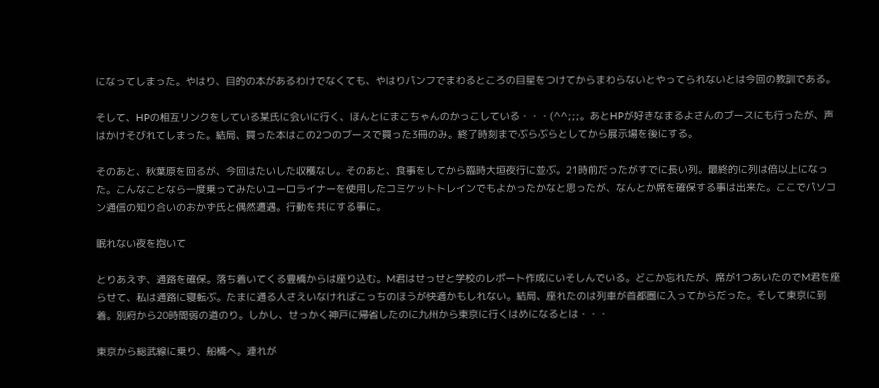になってしまった。やはり、目的の本があるわけでなくても、やはりパンフでまわるところの目星をつけてからまわらないとやってられないとは今回の教訓である。

そして、HPの相互リンクをしている某氏に会いに行く、ほんとにまこちゃんのかっこしている・・・(^^;;;。あとHPが好きなまるよさんのブースにも行ったが、声はかけそびれてしまった。結局、買った本はこの2つのブースで買った3冊のみ。終了時刻までぶらぶらとしてから展示場を後にする。

そのあと、秋葉原を回るが、今回はたいした収穫なし。そのあと、食事をしてから臨時大垣夜行に並ぶ。21時前だったがすでに長い列。最終的に列は倍以上になった。こんなことなら一度乗ってみたいユーロライナーを使用したコミケットトレインでもよかったかなと思ったが、なんとか席を確保する事は出来た。ここでパソコン通信の知り合いのおかず氏と偶然遭遇。行動を共にする事に。

眠れない夜を抱いて

とりあえず、通路を確保。落ち着いてくる豊橋からは座り込む。M君はせっせと学校のレポート作成にいそしんでいる。どこか忘れたが、席が1つあいたのでM君を座らせて、私は通路に寝転ぶ。たまに通る人さえいなければこっちのほうが快適かもしれない。結局、座れたのは列車が首都圏に入ってからだった。そして東京に到着。別府から20時間弱の道のり。しかし、せっかく神戸に帰省したのに九州から東京に行くはめになるとは・・・

東京から総武線に乗り、船橋へ。連れが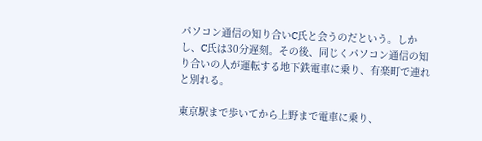パソコン通信の知り合いC氏と会うのだという。しかし、C氏は30分遅刻。その後、同じくパソコン通信の知り合いの人が運転する地下鉄電車に乗り、有楽町で連れと別れる。

東京駅まで歩いてから上野まで電車に乗り、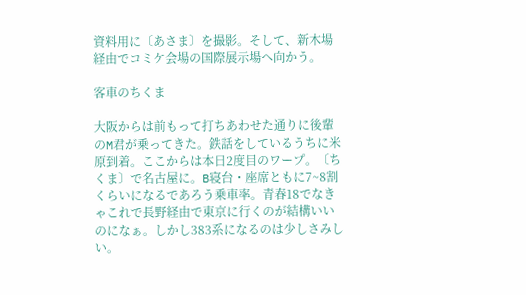資料用に〔あさま〕を撮影。そして、新木場経由でコミケ会場の国際展示場へ向かう。

客車のちくま

大阪からは前もって打ちあわせた通りに後輩のM君が乗ってきた。鉄話をしているうちに米原到着。ここからは本日2度目のワープ。〔ちくま〕で名古屋に。B寝台・座席ともに7~8割くらいになるであろう乗車率。青春18でなきゃこれで長野経由で東京に行くのが結構いいのになぁ。しかし383系になるのは少しさみしい。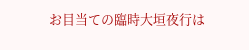お目当ての臨時大垣夜行は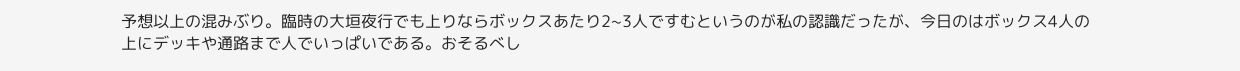予想以上の混みぶり。臨時の大垣夜行でも上りならボックスあたり2~3人ですむというのが私の認識だったが、今日のはボックス4人の上にデッキや通路まで人でいっぱいである。おそるべし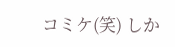コミケ(笑) しか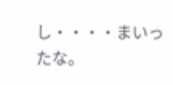し・・・・まいったな。